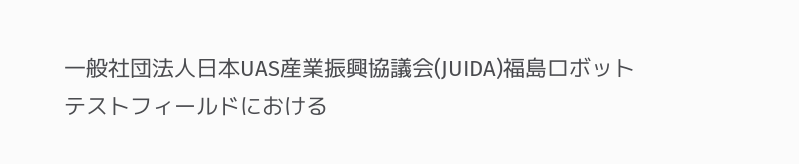一般社団法人日本UAS産業振興協議会(JUIDA)福島ロボットテストフィールドにおける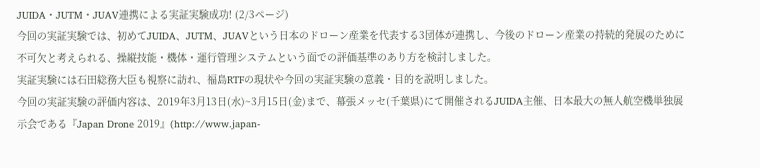JUIDA・JUTM・JUAV連携による実証実験成功! (2/3ページ)
今回の実証実験では、初めてJUIDA、JUTM、JUAVという日本のドローン産業を代表する3団体が連携し、今後のドローン産業の持続的発展のために不可欠と考えられる、操縦技能・機体・運行管理システムという面での評価基準のあり方を検討しました。
実証実験には石田総務大臣も視察に訪れ、福島RTFの現状や今回の実証実験の意義・目的を説明しました。
今回の実証実験の評価内容は、2019年3月13日(水)~3月15日(金)まで、幕張メッセ(千葉県)にて開催されるJUIDA主催、日本最大の無人航空機単独展示会である『Japan Drone 2019』(http://www.japan-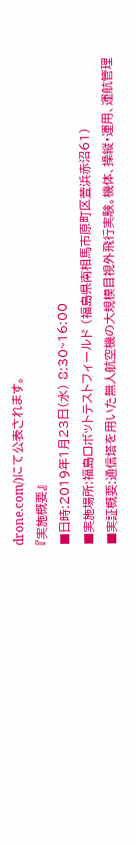drone.com/)にて公表されます。
『実施概要』
■日時:2019年1月23日(水) 8:30~16:00
■実施場所:福島ロボットテストフィールド (福島県南相馬市原町区萱浜赤沼61)
■実証概要:通信塔を用いた無人航空機の大規模目視外飛行実験。機体、操縦・運用、運航管理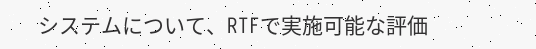システムについて、RTFで実施可能な評価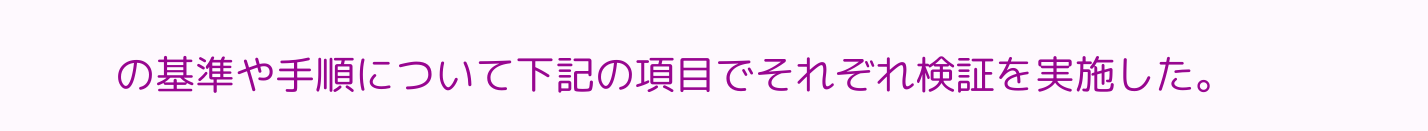の基準や手順について下記の項目でそれぞれ検証を実施した。